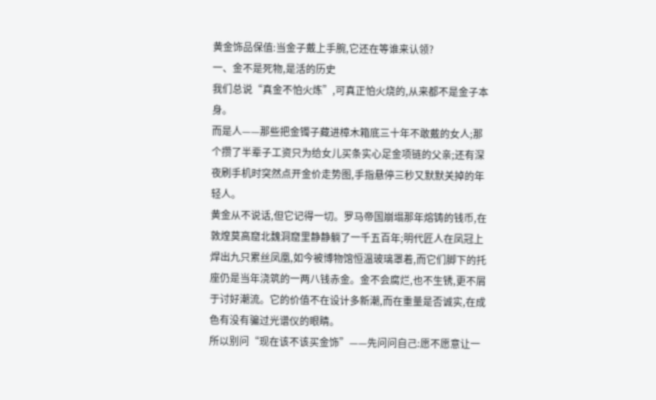黄金饰品保值:当金子戴上手腕,它还在等谁来认领?
一、金不是死物,是活的历史
我们总说“真金不怕火炼”,可真正怕火烧的,从来都不是金子本身。
而是人——那些把金镯子藏进樟木箱底三十年不敢戴的女人;那个攒了半辈子工资只为给女儿买条实心足金项链的父亲;还有深夜刷手机时突然点开金价走势图,手指悬停三秒又默默关掉的年轻人。
黄金从不说话,但它记得一切。罗马帝国崩塌那年熔铸的钱币,在敦煌莫高窟北魏洞窟里静静躺了一千五百年;明代匠人在凤冠上焊出九只累丝凤凰,如今被博物馆恒温玻璃罩着,而它们脚下的托座仍是当年浇筑的一两八钱赤金。金不会腐烂,也不生锈,更不屑于讨好潮流。它的价值不在设计多新潮,而在重量是否诚实,在成色有没有骗过光谱仪的眼睛。
所以别问“现在该不该买金饰”——先问问自己:愿不愿意让一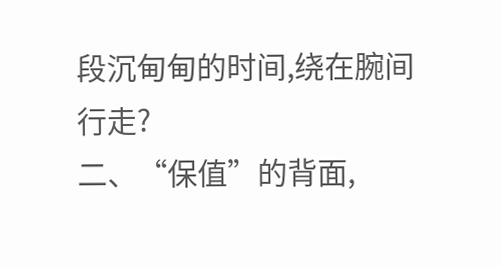段沉甸甸的时间,绕在腕间行走?
二、“保值”的背面,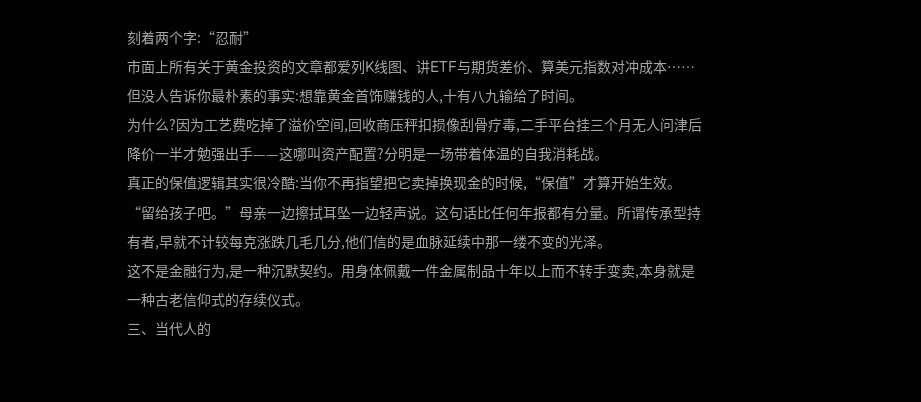刻着两个字:“忍耐”
市面上所有关于黄金投资的文章都爱列K线图、讲ETF与期货差价、算美元指数对冲成本……但没人告诉你最朴素的事实:想靠黄金首饰赚钱的人,十有八九输给了时间。
为什么?因为工艺费吃掉了溢价空间,回收商压秤扣损像刮骨疗毒,二手平台挂三个月无人问津后降价一半才勉强出手——这哪叫资产配置?分明是一场带着体温的自我消耗战。
真正的保值逻辑其实很冷酷:当你不再指望把它卖掉换现金的时候,“保值”才算开始生效。“留给孩子吧。”母亲一边擦拭耳坠一边轻声说。这句话比任何年报都有分量。所谓传承型持有者,早就不计较每克涨跌几毛几分,他们信的是血脉延续中那一缕不变的光泽。
这不是金融行为,是一种沉默契约。用身体佩戴一件金属制品十年以上而不转手变卖,本身就是一种古老信仰式的存续仪式。
三、当代人的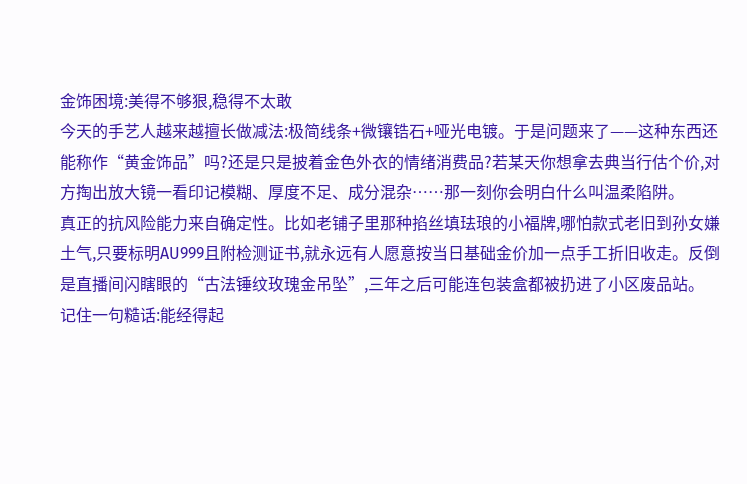金饰困境:美得不够狠,稳得不太敢
今天的手艺人越来越擅长做减法:极简线条+微镶锆石+哑光电镀。于是问题来了——这种东西还能称作“黄金饰品”吗?还是只是披着金色外衣的情绪消费品?若某天你想拿去典当行估个价,对方掏出放大镜一看印记模糊、厚度不足、成分混杂……那一刻你会明白什么叫温柔陷阱。
真正的抗风险能力来自确定性。比如老铺子里那种掐丝填珐琅的小福牌,哪怕款式老旧到孙女嫌土气,只要标明AU999且附检测证书,就永远有人愿意按当日基础金价加一点手工折旧收走。反倒是直播间闪瞎眼的“古法锤纹玫瑰金吊坠”,三年之后可能连包装盒都被扔进了小区废品站。
记住一句糙话:能经得起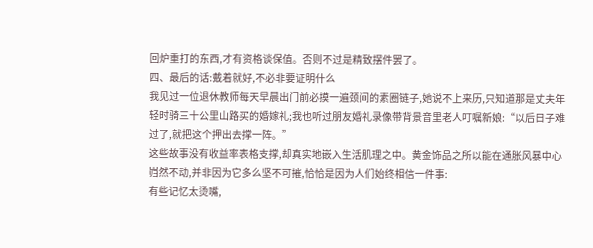回炉重打的东西,才有资格谈保值。否则不过是精致摆件罢了。
四、最后的话:戴着就好,不必非要证明什么
我见过一位退休教师每天早晨出门前必摸一遍颈间的素圈链子,她说不上来历,只知道那是丈夫年轻时骑三十公里山路买的婚嫁礼;我也听过朋友婚礼录像带背景音里老人叮嘱新娘:“以后日子难过了,就把这个押出去撑一阵。”
这些故事没有收益率表格支撑,却真实地嵌入生活肌理之中。黄金饰品之所以能在通胀风暴中心岿然不动,并非因为它多么坚不可摧,恰恰是因为人们始终相信一件事:
有些记忆太烫嘴,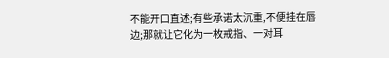不能开口直述;有些承诺太沉重,不便挂在唇边;那就让它化为一枚戒指、一对耳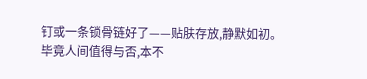钉或一条锁骨链好了——贴肤存放,静默如初。
毕竟人间值得与否,本不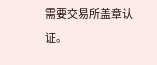需要交易所盖章认证。